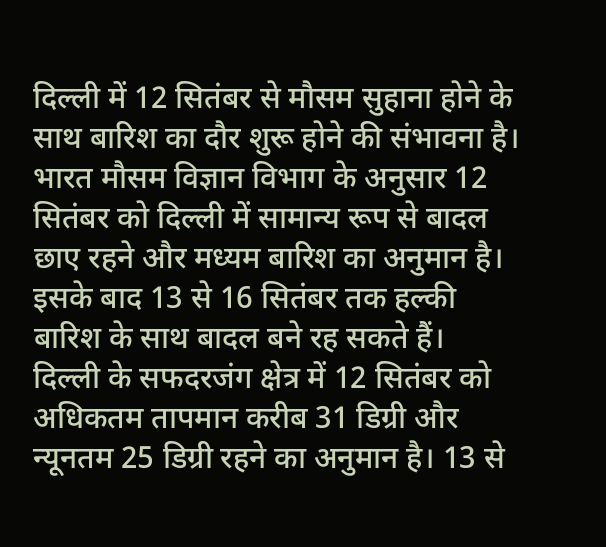दिल्ली में 12 सितंबर से मौसम सुहाना होने के साथ बारिश का दौर शुरू होने की संभावना है। भारत मौसम विज्ञान विभाग के अनुसार 12 सितंबर को दिल्ली में सामान्य रूप से बादल छाए रहने और मध्यम बारिश का अनुमान है। इसके बाद 13 से 16 सितंबर तक हल्की बारिश के साथ बादल बने रह सकते हैं।
दिल्ली के सफदरजंग क्षेत्र में 12 सितंबर को अधिकतम तापमान करीब 31 डिग्री और न्यूनतम 25 डिग्री रहने का अनुमान है। 13 से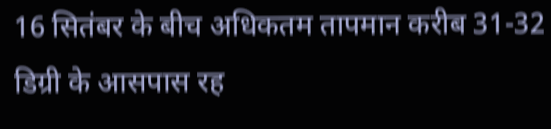16 सितंबर के बीच अधिकतम तापमान करीब 31-32 डिग्री के आसपास रह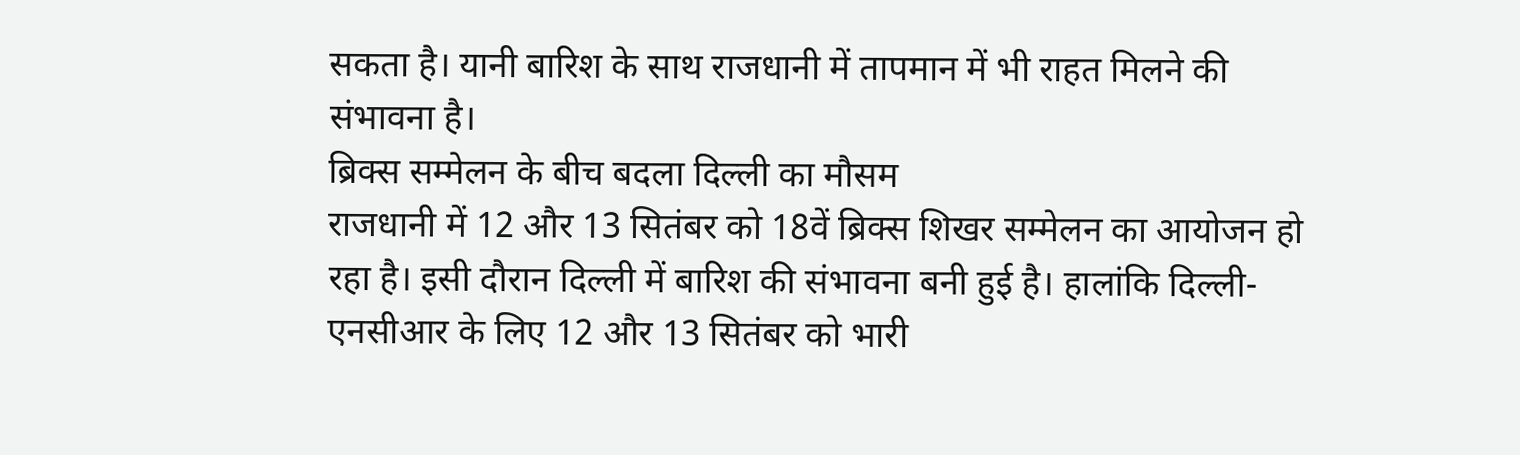सकता है। यानी बारिश के साथ राजधानी में तापमान में भी राहत मिलने की संभावना है।
ब्रिक्स सम्मेलन के बीच बदला दिल्ली का मौसम
राजधानी में 12 और 13 सितंबर को 18वें ब्रिक्स शिखर सम्मेलन का आयोजन हो रहा है। इसी दौरान दिल्ली में बारिश की संभावना बनी हुई है। हालांकि दिल्ली-एनसीआर के लिए 12 और 13 सितंबर को भारी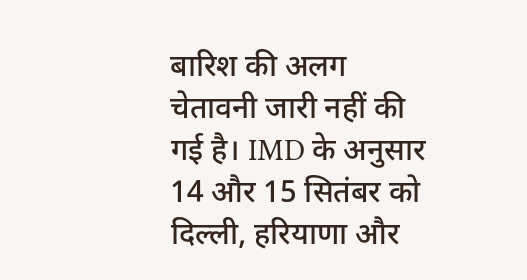बारिश की अलग चेतावनी जारी नहीं की गई है। IMD के अनुसार 14 और 15 सितंबर को दिल्ली, हरियाणा और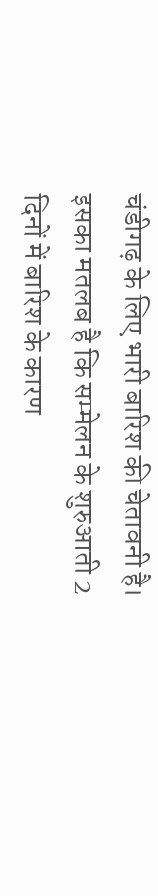चंडीगढ़ के लिए भारी बारिश की चेतावनी है।
इसका मतलब है कि सम्मेलन के शुरुआती 2 दिनों में बारिश के कारण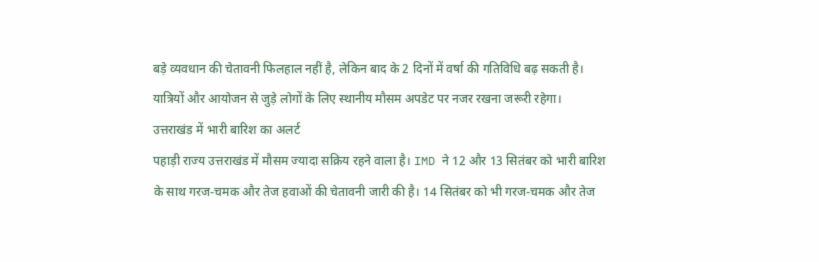बड़े व्यवधान की चेतावनी फिलहाल नहीं है, लेकिन बाद के 2 दिनों में वर्षा की गतिविधि बढ़ सकती है। यात्रियों और आयोजन से जुड़े लोगों के लिए स्थानीय मौसम अपडेट पर नजर रखना जरूरी रहेगा।
उत्तराखंड में भारी बारिश का अलर्ट
पहाड़ी राज्य उत्तराखंड में मौसम ज्यादा सक्रिय रहने वाला है। IMD ने 12 और 13 सितंबर को भारी बारिश के साथ गरज-चमक और तेज हवाओं की चेतावनी जारी की है। 14 सितंबर को भी गरज-चमक और तेज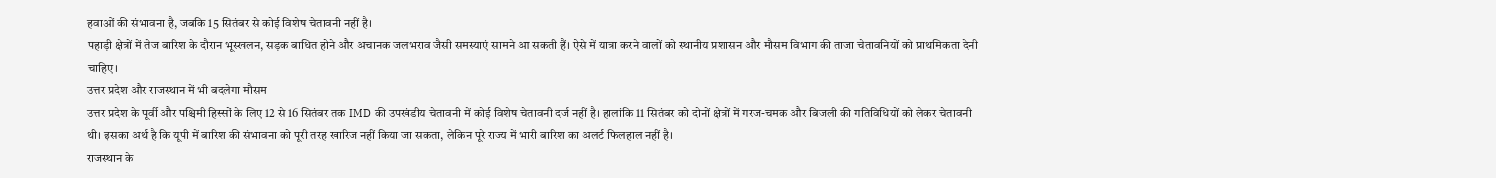हवाओं की संभावना है, जबकि 15 सितंबर से कोई विशेष चेतावनी नहीं है।
पहाड़ी क्षेत्रों में तेज बारिश के दौरान भूस्खलन, सड़क बाधित होने और अचानक जलभराव जैसी समस्याएं सामने आ सकती हैं। ऐसे में यात्रा करने वालों को स्थानीय प्रशासन और मौसम विभाग की ताजा चेतावनियों को प्राथमिकता देनी चाहिए।
उत्तर प्रदेश और राजस्थान में भी बदलेगा मौसम
उत्तर प्रदेश के पूर्वी और पश्चिमी हिस्सों के लिए 12 से 16 सितंबर तक IMD की उपखंडीय चेतावनी में कोई विशेष चेतावनी दर्ज नहीं है। हालांकि 11 सितंबर को दोनों क्षेत्रों में गरज-चमक और बिजली की गतिविधियों को लेकर चेतावनी थी। इसका अर्थ है कि यूपी में बारिश की संभावना को पूरी तरह खारिज नहीं किया जा सकता, लेकिन पूरे राज्य में भारी बारिश का अलर्ट फिलहाल नहीं है।
राजस्थान के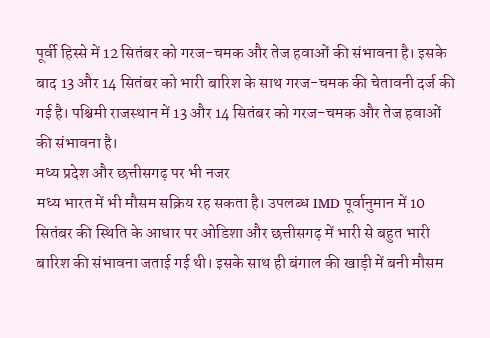पूर्वी हिस्से में 12 सितंबर को गरज-चमक और तेज हवाओं की संभावना है। इसके बाद 13 और 14 सितंबर को भारी बारिश के साथ गरज-चमक की चेतावनी दर्ज की गई है। पश्चिमी राजस्थान में 13 और 14 सितंबर को गरज-चमक और तेज हवाओं की संभावना है।
मध्य प्रदेश और छत्तीसगढ़ पर भी नजर
मध्य भारत में भी मौसम सक्रिय रह सकता है। उपलब्ध IMD पूर्वानुमान में 10 सितंबर की स्थिति के आधार पर ओडिशा और छत्तीसगढ़ में भारी से बहुत भारी बारिश की संभावना जताई गई थी। इसके साथ ही बंगाल की खाड़ी में बनी मौसम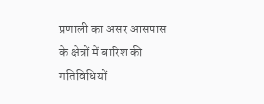प्रणाली का असर आसपास के क्षेत्रों में बारिश की गतिविधियों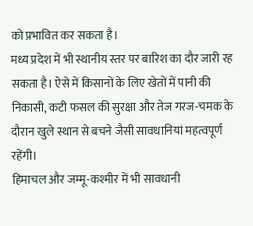को प्रभावित कर सकता है।
मध्य प्रदेश में भी स्थानीय स्तर पर बारिश का दौर जारी रह सकता है। ऐसे में किसानों के लिए खेतों में पानी की निकासी, कटी फसल की सुरक्षा और तेज गरज-चमक के दौरान खुले स्थान से बचने जैसी सावधानियां महत्वपूर्ण रहेंगी।
हिमाचल और जम्मू-कश्मीर में भी सावधानी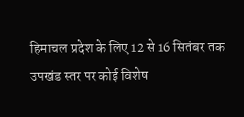हिमाचल प्रदेश के लिए 12 से 16 सितंबर तक उपखंड स्तर पर कोई विशेष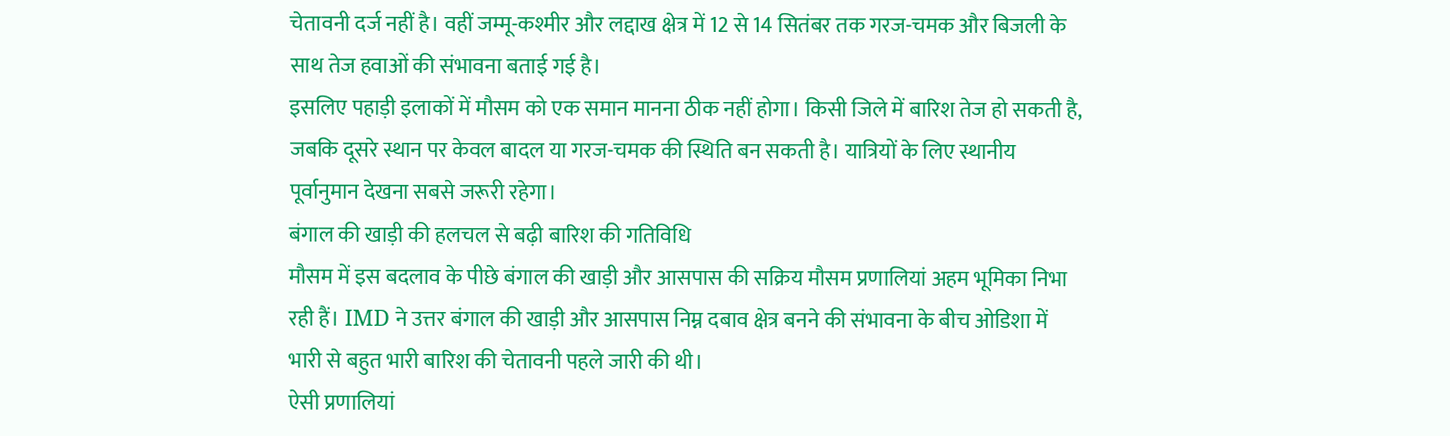चेतावनी दर्ज नहीं है। वहीं जम्मू-कश्मीर और लद्दाख क्षेत्र में 12 से 14 सितंबर तक गरज-चमक और बिजली के साथ तेज हवाओं की संभावना बताई गई है।
इसलिए पहाड़ी इलाकों में मौसम को एक समान मानना ठीक नहीं होगा। किसी जिले में बारिश तेज हो सकती है, जबकि दूसरे स्थान पर केवल बादल या गरज-चमक की स्थिति बन सकती है। यात्रियों के लिए स्थानीय पूर्वानुमान देखना सबसे जरूरी रहेगा।
बंगाल की खाड़ी की हलचल से बढ़ी बारिश की गतिविधि
मौसम में इस बदलाव के पीछे बंगाल की खाड़ी और आसपास की सक्रिय मौसम प्रणालियां अहम भूमिका निभा रही हैं। IMD ने उत्तर बंगाल की खाड़ी और आसपास निम्न दबाव क्षेत्र बनने की संभावना के बीच ओडिशा में भारी से बहुत भारी बारिश की चेतावनी पहले जारी की थी।
ऐसी प्रणालियां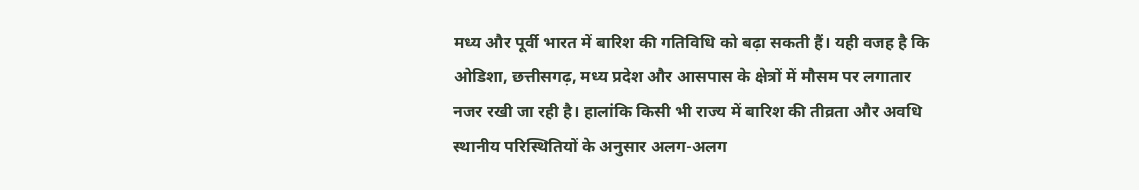मध्य और पूर्वी भारत में बारिश की गतिविधि को बढ़ा सकती हैं। यही वजह है कि ओडिशा, छत्तीसगढ़, मध्य प्रदेश और आसपास के क्षेत्रों में मौसम पर लगातार नजर रखी जा रही है। हालांकि किसी भी राज्य में बारिश की तीव्रता और अवधि स्थानीय परिस्थितियों के अनुसार अलग-अलग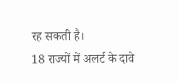रह सकती है।
18 राज्यों में अलर्ट के दावे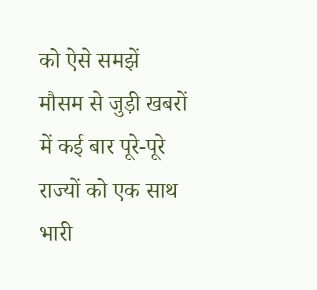को ऐसे समझें
मौसम से जुड़ी खबरों में कई बार पूरे-पूरे राज्यों को एक साथ भारी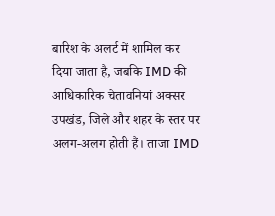बारिश के अलर्ट में शामिल कर दिया जाता है, जबकि IMD की आधिकारिक चेतावनियां अक्सर उपखंड, जिले और शहर के स्तर पर अलग-अलग होती हैं। ताजा IMD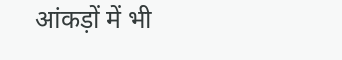आंकड़ों में भी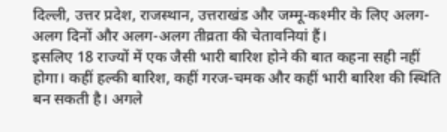दिल्ली, उत्तर प्रदेश, राजस्थान, उत्तराखंड और जम्मू-कश्मीर के लिए अलग-अलग दिनों और अलग-अलग तीव्रता की चेतावनियां हैं।
इसलिए 18 राज्यों में एक जैसी भारी बारिश होने की बात कहना सही नहीं होगा। कहीं हल्की बारिश, कहीं गरज-चमक और कहीं भारी बारिश की स्थिति बन सकती है। अगले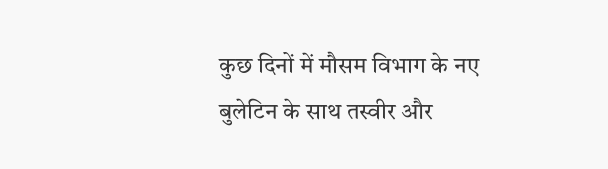कुछ दिनों में मौसम विभाग के नए बुलेटिन के साथ तस्वीर और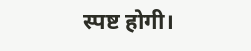स्पष्ट होगी।